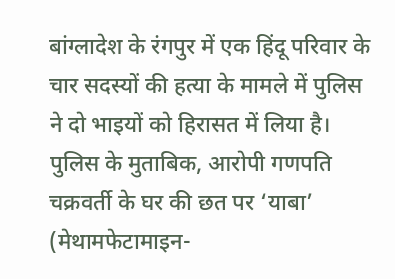बांग्लादेश के रंगपुर में एक हिंदू परिवार के चार सदस्यों की हत्या के मामले में पुलिस ने दो भाइयों को हिरासत में लिया है। पुलिस के मुताबिक, आरोपी गणपति चक्रवर्ती के घर की छत पर ‘याबा’ (मेथामफेटामाइन-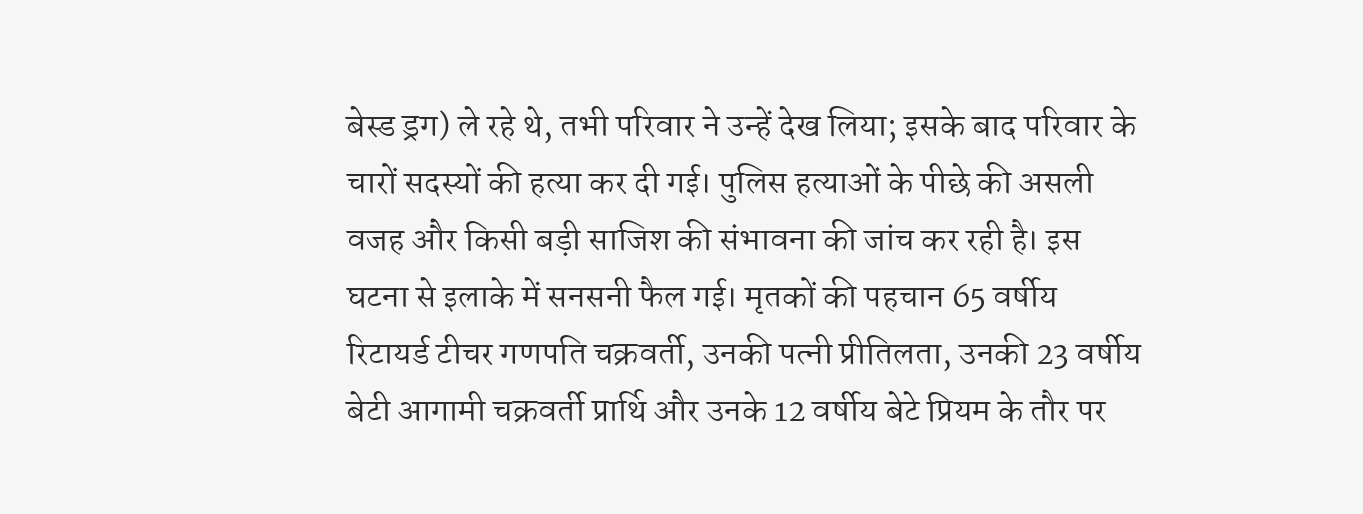बेस्ड ड्रग) ले रहे थे, तभी परिवार ने उन्हें देख लिया; इसके बाद परिवार के चारों सदस्यों की हत्या कर दी गई। पुलिस हत्याओं के पीछे की असली वजह और किसी बड़ी साजिश की संभावना की जांच कर रही है। इस घटना से इलाके में सनसनी फैल गई। मृतकों की पहचान 65 वर्षीय रिटायर्ड टीचर गणपति चक्रवर्ती, उनकी पत्नी प्रीतिलता, उनकी 23 वर्षीय बेटी आगामी चक्रवर्ती प्रार्थि और उनके 12 वर्षीय बेटे प्रियम के तौर पर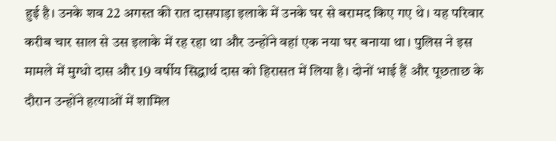हुई है। उनके शव 22 अगस्त की रात दासपाड़ा इलाके में उनके घर से बरामद किए गए थे। यह परिवार करीब चार साल से उस इलाके में रह रहा था और उन्होंने वहां एक नया घर बनाया था। पुलिस ने इस मामले में मुग्धो दास और 19 वर्षीय सिद्धार्थ दास को हिरासत में लिया है। दोनों भाई हैं और पूछताछ के दौरान उन्होंने हत्याओं में शामिल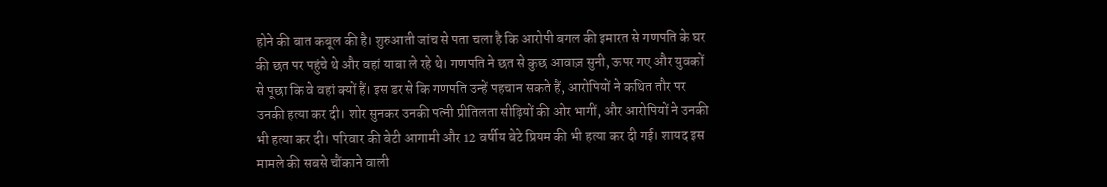होने की बात कबूल की है। शुरुआती जांच से पता चला है कि आरोपी बगल की इमारत से गणपति के घर की छत पर पहुंचे थे और वहां याबा ले रहे थे। गणपति ने छत से कुछ आवाज़ सुनी, ऊपर गए और युवकों से पूछा कि वे वहां क्यों हैं। इस डर से कि गणपति उन्हें पहचान सकते हैं, आरोपियों ने कथित तौर पर उनकी हत्या कर दी। शोर सुनकर उनकी पत्नी प्रीतिलता सीढ़ियों की ओर भागीं, और आरोपियों ने उनकी भी हत्या कर दी। परिवार की बेटी आगामी और 12 वर्षीय बेटे प्रियम की भी हत्या कर दी गई। शायद इस मामले की सबसे चौंकाने वाली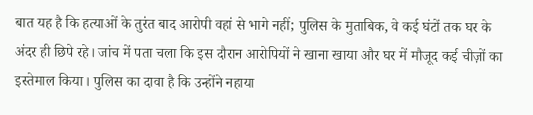बात यह है कि हत्याओं के तुरंत बाद आरोपी वहां से भागे नहीं; पुलिस के मुताबिक, वे कई घंटों तक घर के अंदर ही छिपे रहे। जांच में पता चला कि इस दौरान आरोपियों ने खाना खाया और घर में मौजूद कई चीज़ों का इस्तेमाल किया। पुलिस का दावा है कि उन्होंने नहाया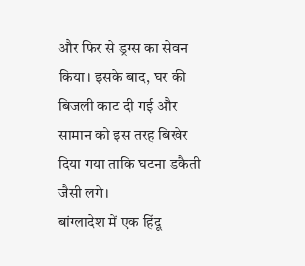और फिर से ड्रग्स का सेवन किया। इसके बाद, घर की बिजली काट दी गई और सामान को इस तरह बिखेर दिया गया ताकि घटना डकैती जैसी लगे।
बांग्लादेश में एक हिंदू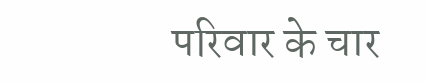परिवार के चार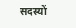सदस्यों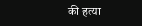की हत्या